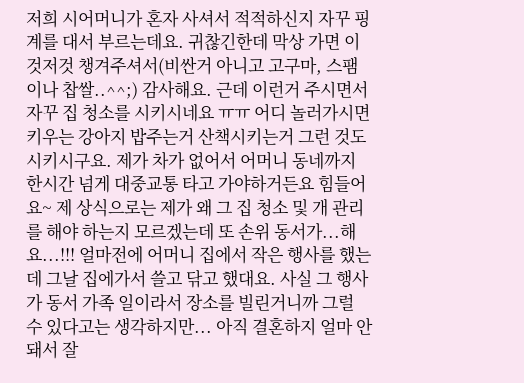저희 시어머니가 혼자 사셔서 적적하신지 자꾸 핑계를 대서 부르는데요. 귀찮긴한데 막상 가면 이것저것 챙겨주셔서(비싼거 아니고 고구마, 스팸이나 찹쌀..^^;) 감사해요. 근데 이런거 주시면서 자꾸 집 청소를 시키시네요 ㅠㅠ 어디 놀러가시면 키우는 강아지 밥주는거 산책시키는거 그런 것도 시키시구요. 제가 차가 없어서 어머니 동네까지 한시간 넘게 대중교통 타고 가야하거든요 힘들어요~ 제 상식으로는 제가 왜 그 집 청소 및 개 관리를 해야 하는지 모르겠는데 또 손위 동서가...해요...!!! 얼마전에 어머니 집에서 작은 행사를 했는데 그날 집에가서 쓸고 닦고 했대요. 사실 그 행사가 동서 가족 일이라서 장소를 빌린거니까 그럴 수 있다고는 생각하지만... 아직 결혼하지 얼마 안돼서 잘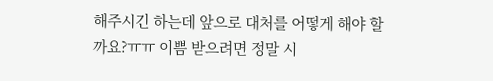해주시긴 하는데 앞으로 대처를 어떻게 해야 할까요?ㅠㅠ 이쁨 받으려면 정말 시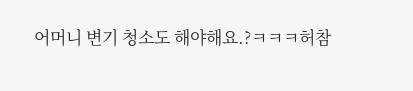어머니 변기 청소도 해야해요.?ㅋㅋㅋ허참